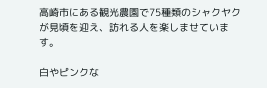高崎市にある観光農園で75種類のシャクヤクが見頃を迎え、訪れる人を楽しませています。

白やピンクな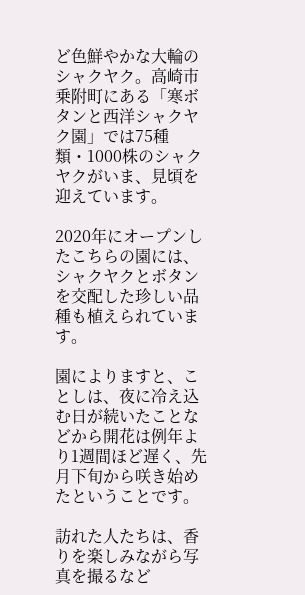ど色鮮やかな大輪のシャクヤク。高崎市乗附町にある「寒ボタンと西洋シャクヤク園」では75種類・1000株のシャクヤクがいま、見頃を迎えています。

2020年にオープンしたこちらの園には、シャクヤクとボタンを交配した珍しい品種も植えられています。

園によりますと、ことしは、夜に冷え込む日が続いたことなどから開花は例年より1週間ほど遅く、先月下旬から咲き始めたということです。

訪れた人たちは、香りを楽しみながら写真を撮るなど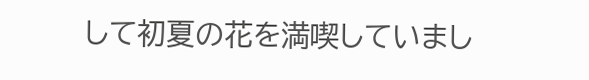して初夏の花を満喫していまし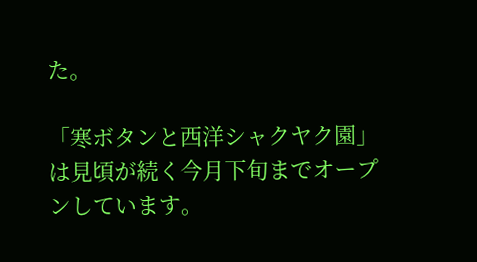た。

「寒ボタンと西洋シャクヤク園」は見頃が続く今月下旬までオープンしています。